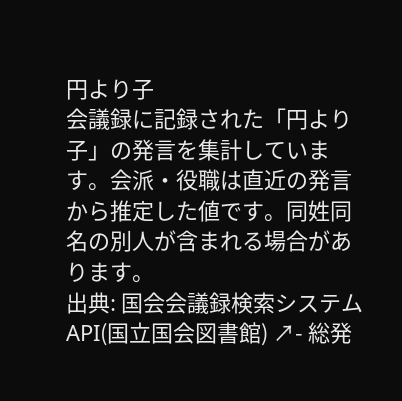円より子
会議録に記録された「円より子」の発言を集計しています。会派・役職は直近の発言から推定した値です。同姓同名の別人が含まれる場合があります。
出典: 国会会議録検索システム API(国立国会図書館) ↗- 総発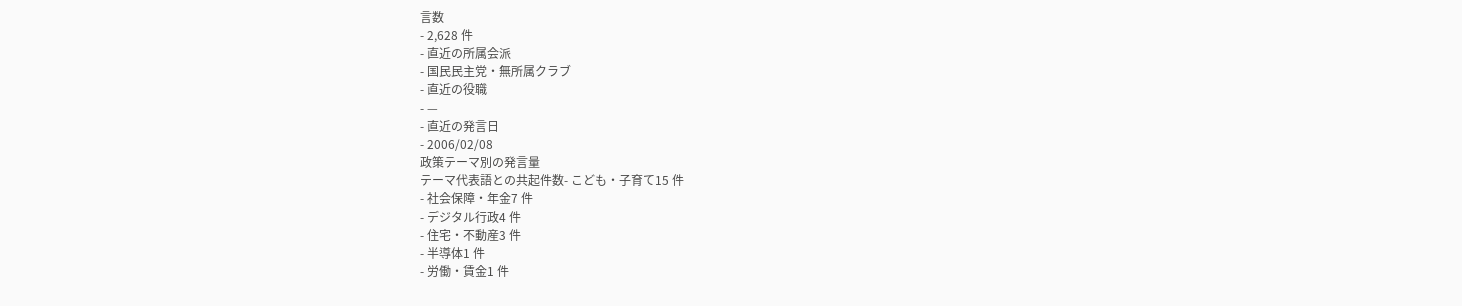言数
- 2,628 件
- 直近の所属会派
- 国民民主党・無所属クラブ
- 直近の役職
- —
- 直近の発言日
- 2006/02/08
政策テーマ別の発言量
テーマ代表語との共起件数- こども・子育て15 件
- 社会保障・年金7 件
- デジタル行政4 件
- 住宅・不動産3 件
- 半導体1 件
- 労働・賃金1 件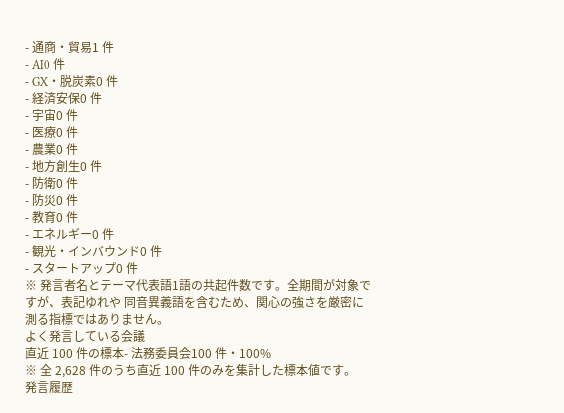- 通商・貿易1 件
- AI0 件
- GX・脱炭素0 件
- 経済安保0 件
- 宇宙0 件
- 医療0 件
- 農業0 件
- 地方創生0 件
- 防衛0 件
- 防災0 件
- 教育0 件
- エネルギー0 件
- 観光・インバウンド0 件
- スタートアップ0 件
※ 発言者名とテーマ代表語1語の共起件数です。全期間が対象ですが、表記ゆれや 同音異義語を含むため、関心の強さを厳密に測る指標ではありません。
よく発言している会議
直近 100 件の標本- 法務委員会100 件・100%
※ 全 2,628 件のうち直近 100 件のみを集計した標本値です。
発言履歴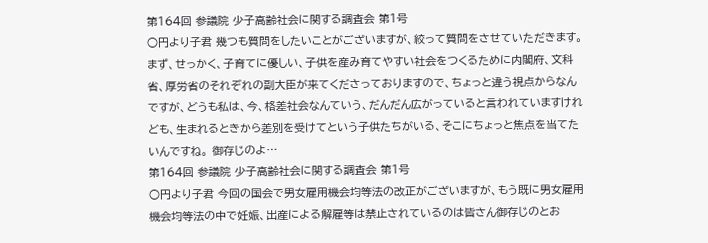第164回 参議院 少子高齢社会に関する調査会 第1号
○円より子君 幾つも質問をしたいことがございますが、絞って質問をさせていただきます。 まず、せっかく、子育てに優しい、子供を産み育てやすい社会をつくるために内閣府、文科省、厚労省のそれぞれの副大臣が来てくださっておりますので、ちょっと違う視点からなんですが、どうも私は、今、格差社会なんていう、だんだん広がっていると言われていますけれども、生まれるときから差別を受けてという子供たちがいる、そこにちょっと焦点を当てたいんですね。 御存じのよ…
第164回 参議院 少子高齢社会に関する調査会 第1号
○円より子君 今回の国会で男女雇用機会均等法の改正がございますが、もう既に男女雇用機会均等法の中で妊娠、出産による解雇等は禁止されているのは皆さん御存じのとお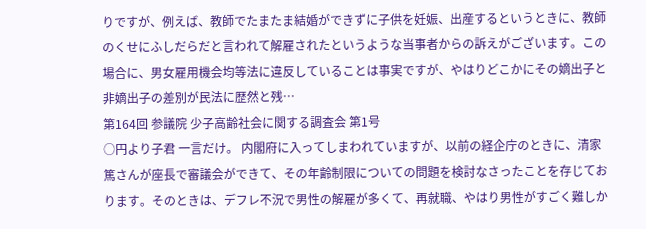りですが、例えば、教師でたまたま結婚ができずに子供を妊娠、出産するというときに、教師のくせにふしだらだと言われて解雇されたというような当事者からの訴えがございます。この場合に、男女雇用機会均等法に違反していることは事実ですが、やはりどこかにその嫡出子と非嫡出子の差別が民法に歴然と残…
第164回 参議院 少子高齢社会に関する調査会 第1号
○円より子君 一言だけ。 内閣府に入ってしまわれていますが、以前の経企庁のときに、清家篤さんが座長で審議会ができて、その年齢制限についての問題を検討なさったことを存じております。そのときは、デフレ不況で男性の解雇が多くて、再就職、やはり男性がすごく難しか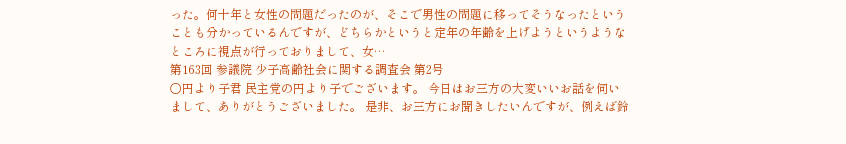った。何十年と女性の問題だったのが、そこで男性の問題に移ってそうなったということも分かっているんですが、どちらかというと定年の年齢を上げようというようなところに視点が行っておりまして、女…
第163回 参議院 少子高齢社会に関する調査会 第2号
○円より子君 民主党の円より子でございます。 今日はお三方の大変いいお話を伺いまして、ありがとうございました。 是非、お三方にお聞きしたいんですが、例えば鈴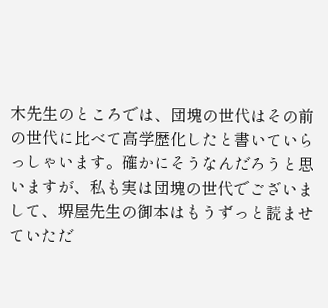木先生のところでは、団塊の世代はその前の世代に比べて高学歴化したと書いていらっしゃいます。確かにそうなんだろうと思いますが、私も実は団塊の世代でございまして、堺屋先生の御本はもうずっと読ませていただ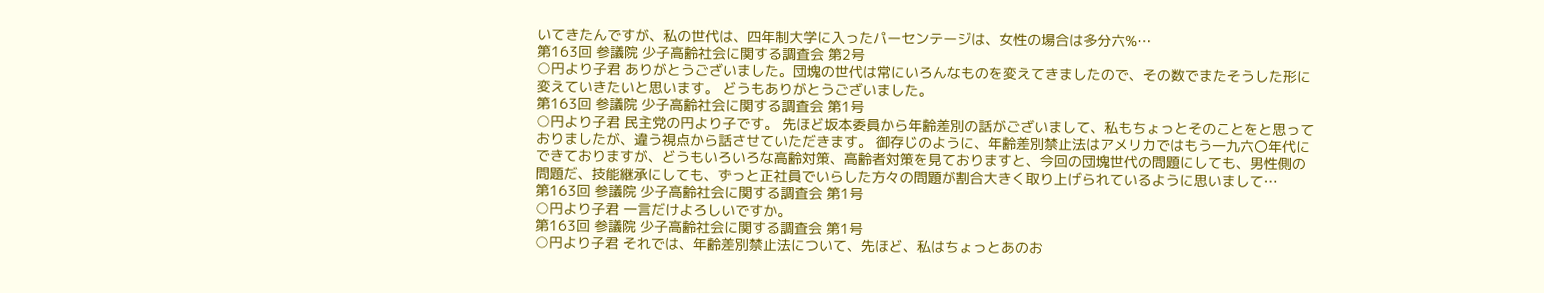いてきたんですが、私の世代は、四年制大学に入ったパーセンテージは、女性の場合は多分六%…
第163回 参議院 少子高齢社会に関する調査会 第2号
○円より子君 ありがとうございました。団塊の世代は常にいろんなものを変えてきましたので、その数でまたそうした形に変えていきたいと思います。 どうもありがとうございました。
第163回 参議院 少子高齢社会に関する調査会 第1号
○円より子君 民主党の円より子です。 先ほど坂本委員から年齢差別の話がございまして、私もちょっとそのことをと思っておりましたが、違う視点から話させていただきます。 御存じのように、年齢差別禁止法はアメリカではもう一九六〇年代にできておりますが、どうもいろいろな高齢対策、高齢者対策を見ておりますと、今回の団塊世代の問題にしても、男性側の問題だ、技能継承にしても、ずっと正社員でいらした方々の問題が割合大きく取り上げられているように思いまして…
第163回 参議院 少子高齢社会に関する調査会 第1号
○円より子君 一言だけよろしいですか。
第163回 参議院 少子高齢社会に関する調査会 第1号
○円より子君 それでは、年齢差別禁止法について、先ほど、私はちょっとあのお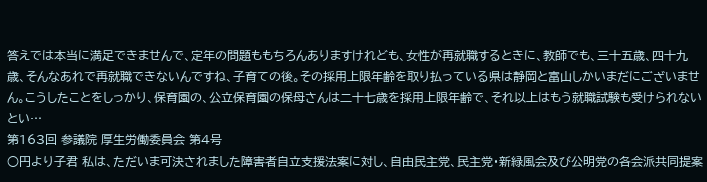答えでは本当に満足できませんで、定年の問題ももちろんありますけれども、女性が再就職するときに、教師でも、三十五歳、四十九歳、そんなあれで再就職できないんですね、子育ての後。その採用上限年齢を取り払っている県は静岡と富山しかいまだにございません。こうしたことをしっかり、保育園の、公立保育園の保母さんは二十七歳を採用上限年齢で、それ以上はもう就職試験も受けられないとい…
第163回 参議院 厚生労働委員会 第4号
○円より子君 私は、ただいま可決されました障害者自立支援法案に対し、自由民主党、民主党・新緑風会及び公明党の各会派共同提案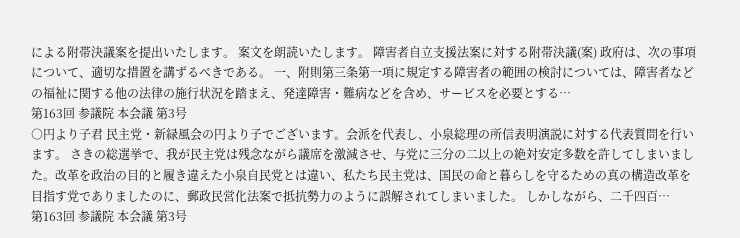による附帯決議案を提出いたします。 案文を朗読いたします。 障害者自立支援法案に対する附帯決議(案) 政府は、次の事項について、適切な措置を講ずるべきである。 一、附則第三条第一項に規定する障害者の範囲の検討については、障害者などの福祉に関する他の法律の施行状況を踏まえ、発達障害・難病などを含め、サービスを必要とする…
第163回 参議院 本会議 第3号
○円より子君 民主党・新緑風会の円より子でございます。会派を代表し、小泉総理の所信表明演説に対する代表質問を行います。 さきの総選挙で、我が民主党は残念ながら議席を激減させ、与党に三分の二以上の絶対安定多数を許してしまいました。改革を政治の目的と履き違えた小泉自民党とは違い、私たち民主党は、国民の命と暮らしを守るための真の構造改革を目指す党でありましたのに、郵政民営化法案で抵抗勢力のように誤解されてしまいました。 しかしながら、二千四百…
第163回 参議院 本会議 第3号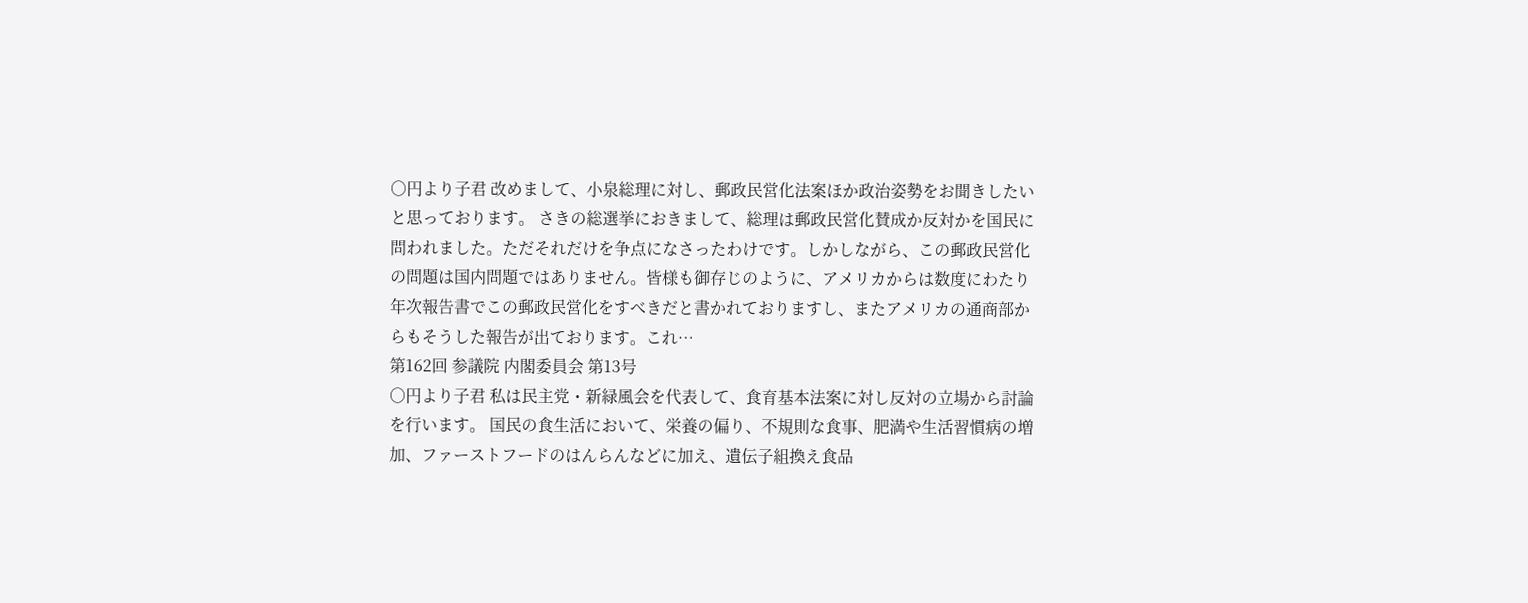○円より子君 改めまして、小泉総理に対し、郵政民営化法案ほか政治姿勢をお聞きしたいと思っております。 さきの総選挙におきまして、総理は郵政民営化賛成か反対かを国民に問われました。ただそれだけを争点になさったわけです。しかしながら、この郵政民営化の問題は国内問題ではありません。皆様も御存じのように、アメリカからは数度にわたり年次報告書でこの郵政民営化をすべきだと書かれておりますし、またアメリカの通商部からもそうした報告が出ております。これ…
第162回 参議院 内閣委員会 第13号
○円より子君 私は民主党・新緑風会を代表して、食育基本法案に対し反対の立場から討論を行います。 国民の食生活において、栄養の偏り、不規則な食事、肥満や生活習慣病の増加、ファーストフードのはんらんなどに加え、遺伝子組換え食品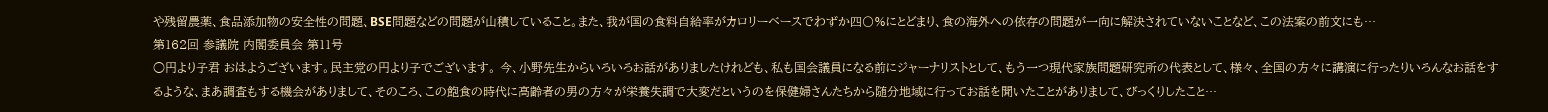や残留農薬、食品添加物の安全性の問題、BSE問題などの問題が山積していること。また、我が国の食料自給率がカロリーベースでわずか四〇%にとどまり、食の海外への依存の問題が一向に解決されていないことなど、この法案の前文にも…
第162回 参議院 内閣委員会 第11号
○円より子君 おはようございます。民主党の円より子でございます。 今、小野先生からいろいろお話がありましたけれども、私も国会議員になる前にジャーナリストとして、もう一つ現代家族問題研究所の代表として、様々、全国の方々に講演に行ったりいろんなお話をするような、まあ調査もする機会がありまして、そのころ、この飽食の時代に高齢者の男の方々が栄養失調で大変だというのを保健婦さんたちから随分地域に行ってお話を聞いたことがありまして、びっくりしたこと…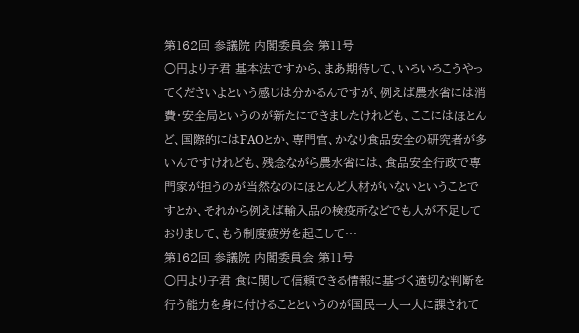第162回 参議院 内閣委員会 第11号
○円より子君 基本法ですから、まあ期待して、いろいろこうやってくださいよという感じは分かるんですが、例えば農水省には消費・安全局というのが新たにできましたけれども、ここにはほとんど、国際的にはFAOとか、専門官、かなり食品安全の研究者が多いんですけれども、残念ながら農水省には、食品安全行政で専門家が担うのが当然なのにほとんど人材がいないということですとか、それから例えば輸入品の検疫所などでも人が不足しておりまして、もう制度疲労を起こして…
第162回 参議院 内閣委員会 第11号
○円より子君 食に関して信頼できる情報に基づく適切な判断を行う能力を身に付けることというのが国民一人一人に課されて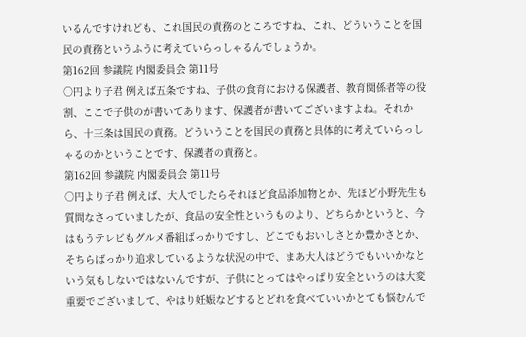いるんですけれども、これ国民の責務のところですね、これ、どういうことを国民の責務というふうに考えていらっしゃるんでしょうか。
第162回 参議院 内閣委員会 第11号
○円より子君 例えば五条ですね、子供の食育における保護者、教育関係者等の役割、ここで子供のが書いてあります、保護者が書いてございますよね。それから、十三条は国民の責務。どういうことを国民の責務と具体的に考えていらっしゃるのかということです、保護者の責務と。
第162回 参議院 内閣委員会 第11号
○円より子君 例えば、大人でしたらそれほど食品添加物とか、先ほど小野先生も質問なさっていましたが、食品の安全性というものより、どちらかというと、今はもうテレビもグルメ番組ばっかりですし、どこでもおいしさとか豊かさとか、そちらばっかり追求しているような状況の中で、まあ大人はどうでもいいかなという気もしないではないんですが、子供にとってはやっぱり安全というのは大変重要でございまして、やはり妊娠などするとどれを食べていいかとても悩むんで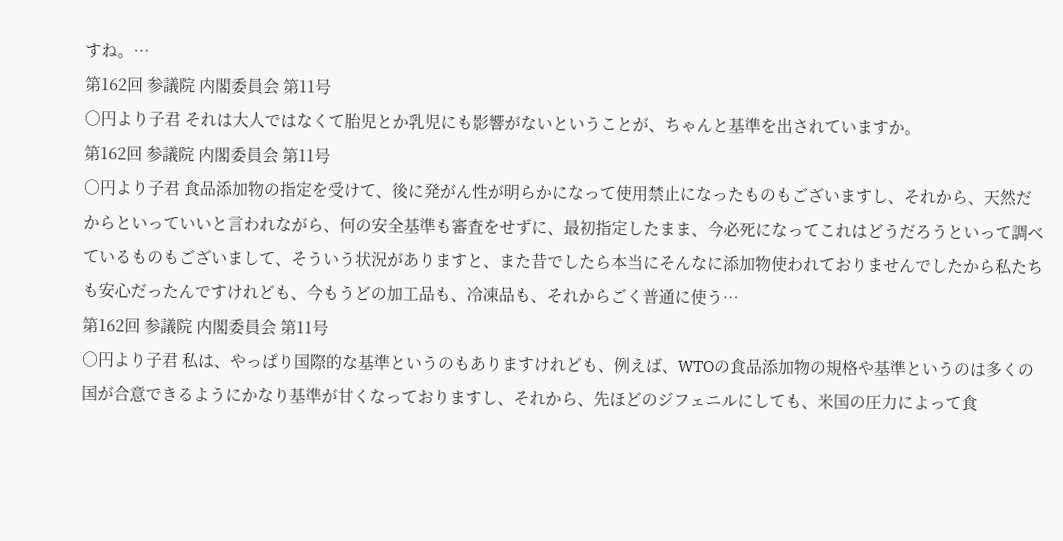すね。…
第162回 参議院 内閣委員会 第11号
○円より子君 それは大人ではなくて胎児とか乳児にも影響がないということが、ちゃんと基準を出されていますか。
第162回 参議院 内閣委員会 第11号
○円より子君 食品添加物の指定を受けて、後に発がん性が明らかになって使用禁止になったものもございますし、それから、天然だからといっていいと言われながら、何の安全基準も審査をせずに、最初指定したまま、今必死になってこれはどうだろうといって調べているものもございまして、そういう状況がありますと、また昔でしたら本当にそんなに添加物使われておりませんでしたから私たちも安心だったんですけれども、今もうどの加工品も、冷凍品も、それからごく普通に使う…
第162回 参議院 内閣委員会 第11号
○円より子君 私は、やっぱり国際的な基準というのもありますけれども、例えば、WTOの食品添加物の規格や基準というのは多くの国が合意できるようにかなり基準が甘くなっておりますし、それから、先ほどのジフェニルにしても、米国の圧力によって食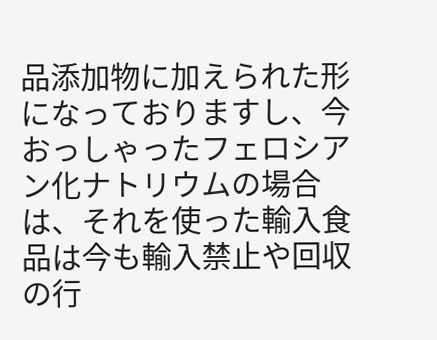品添加物に加えられた形になっておりますし、今おっしゃったフェロシアン化ナトリウムの場合は、それを使った輸入食品は今も輸入禁止や回収の行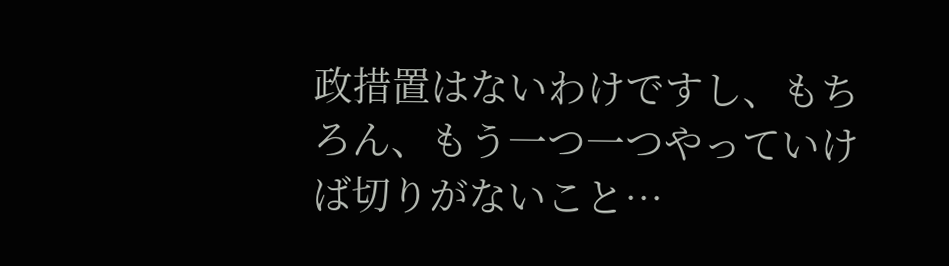政措置はないわけですし、もちろん、もう一つ一つやっていけば切りがないこと…